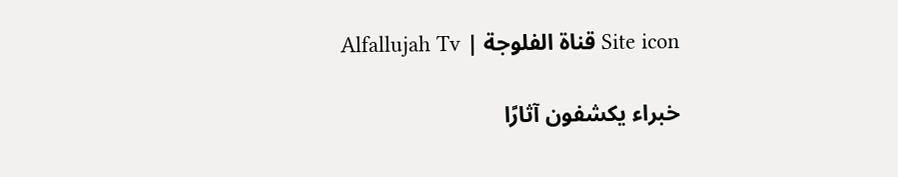Site icon قناة الفلوجة | Alfallujah Tv

خبراء يكشفون آثارًا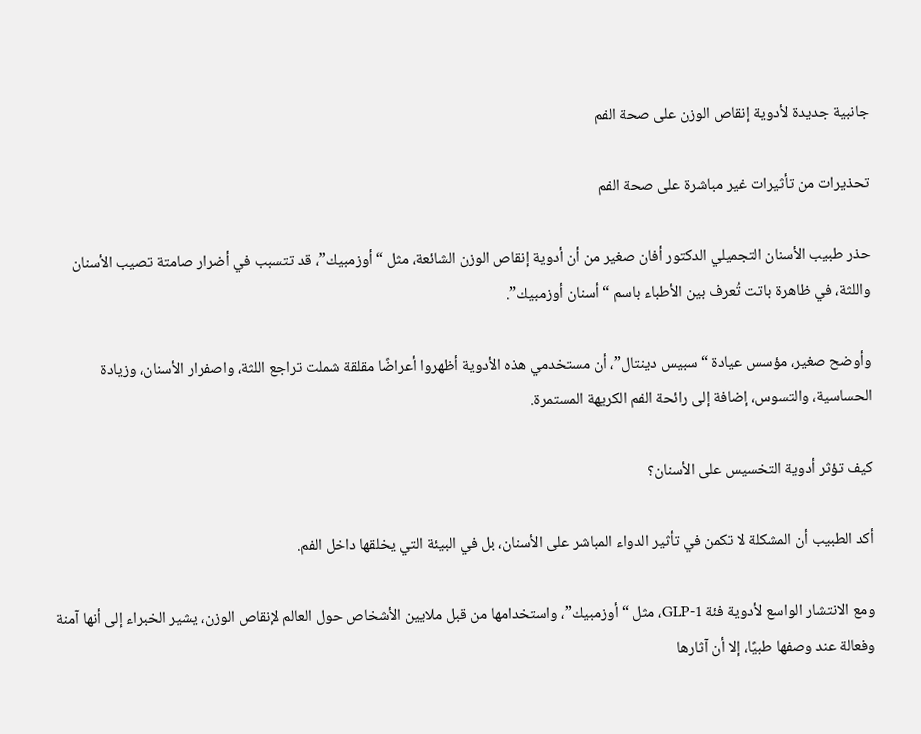جانبية جديدة لأدوية إنقاص الوزن على صحة الفم

تحذيرات من تأثيرات غير مباشرة على صحة الفم

حذر طبيب الأسنان التجميلي الدكتور أفان صغير من أن أدوية إنقاص الوزن الشائعة، مثل “أوزمبيك”، قد تتسبب في أضرار صامتة تصيب الأسنان واللثة، في ظاهرة باتت تُعرف بين الأطباء باسم “أسنان أوزمبيك”.

وأوضح صغير، مؤسس عيادة “سبيس دينتال”، أن مستخدمي هذه الأدوية أظهروا أعراضًا مقلقة شملت تراجع اللثة، واصفرار الأسنان، وزيادة الحساسية، والتسوس، إضافة إلى رائحة الفم الكريهة المستمرة.

كيف تؤثر أدوية التخسيس على الأسنان؟

أكد الطبيب أن المشكلة لا تكمن في تأثير الدواء المباشر على الأسنان، بل في البيئة التي يخلقها داخل الفم.

ومع الانتشار الواسع لأدوية فئة GLP-1، مثل “أوزمبيك”، واستخدامها من قبل ملايين الأشخاص حول العالم لإنقاص الوزن، يشير الخبراء إلى أنها آمنة وفعالة عند وصفها طبيًا، إلا أن آثارها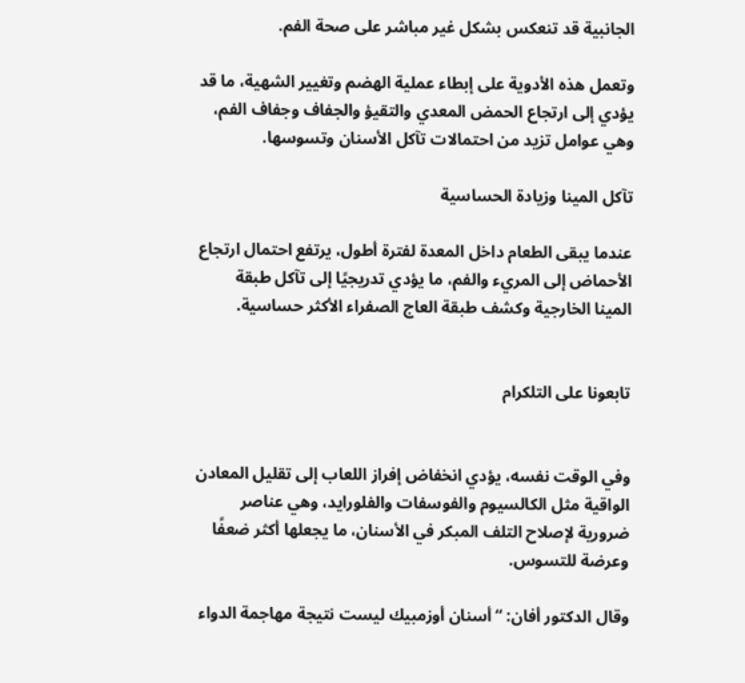الجانبية قد تنعكس بشكل غير مباشر على صحة الفم.

وتعمل هذه الأدوية على إبطاء عملية الهضم وتغيير الشهية، ما قد يؤدي إلى ارتجاع الحمض المعدي والتقيؤ والجفاف وجفاف الفم، وهي عوامل تزيد من احتمالات تآكل الأسنان وتسوسها.

تآكل المينا وزيادة الحساسية

عندما يبقى الطعام داخل المعدة لفترة أطول، يرتفع احتمال ارتجاع الأحماض إلى المريء والفم، ما يؤدي تدريجيًا إلى تآكل طبقة المينا الخارجية وكشف طبقة العاج الصفراء الأكثر حساسية.


تابعونا على التلكرام


وفي الوقت نفسه، يؤدي انخفاض إفراز اللعاب إلى تقليل المعادن الواقية مثل الكالسيوم والفوسفات والفلورايد، وهي عناصر ضرورية لإصلاح التلف المبكر في الأسنان، ما يجعلها أكثر ضعفًا وعرضة للتسوس.

وقال الدكتور أفان: “أسنان أوزمبيك ليست نتيجة مهاجمة الدواء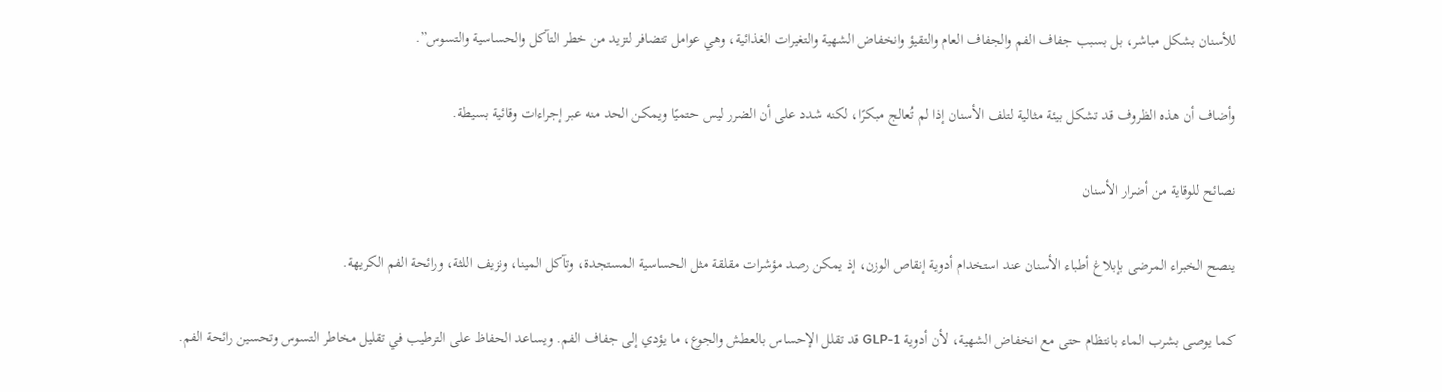للأسنان بشكل مباشر، بل بسبب جفاف الفم والجفاف العام والتقيؤ وانخفاض الشهية والتغيرات الغذائية، وهي عوامل تتضافر لتزيد من خطر التآكل والحساسية والتسوس”.

وأضاف أن هذه الظروف قد تشكل بيئة مثالية لتلف الأسنان إذا لم تُعالج مبكرًا، لكنه شدد على أن الضرر ليس حتميًا ويمكن الحد منه عبر إجراءات وقائية بسيطة.

نصائح للوقاية من أضرار الأسنان

ينصح الخبراء المرضى بإبلاغ أطباء الأسنان عند استخدام أدوية إنقاص الوزن، إذ يمكن رصد مؤشرات مقلقة مثل الحساسية المستجدة، وتآكل المينا، ونزيف اللثة، ورائحة الفم الكريهة.

كما يوصى بشرب الماء بانتظام حتى مع انخفاض الشهية، لأن أدوية GLP-1 قد تقلل الإحساس بالعطش والجوع، ما يؤدي إلى جفاف الفم. ويساعد الحفاظ على الترطيب في تقليل مخاطر التسوس وتحسين رائحة الفم.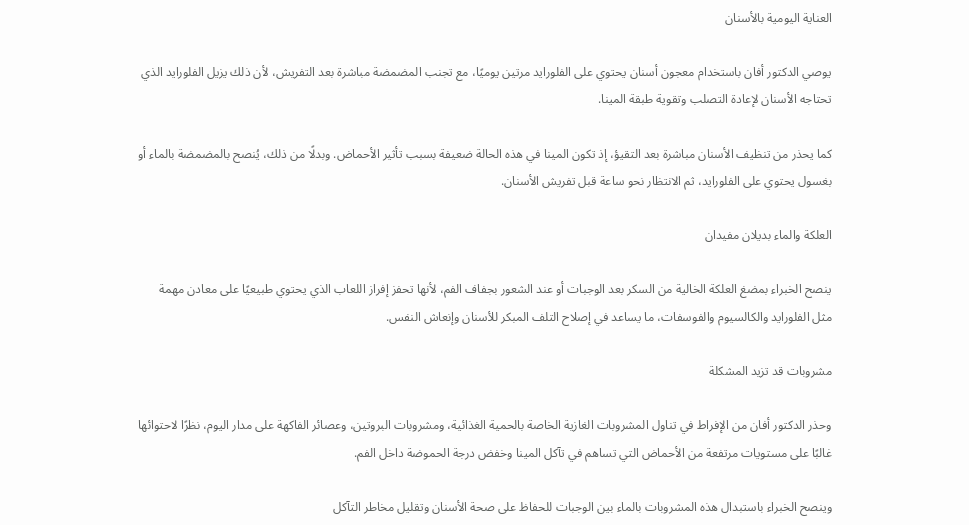العناية اليومية بالأسنان

يوصي الدكتور أفان باستخدام معجون أسنان يحتوي على الفلورايد مرتين يوميًا، مع تجنب المضمضة مباشرة بعد التفريش، لأن ذلك يزيل الفلورايد الذي تحتاجه الأسنان لإعادة التصلب وتقوية طبقة المينا.

كما يحذر من تنظيف الأسنان مباشرة بعد التقيؤ، إذ تكون المينا في هذه الحالة ضعيفة بسبب تأثير الأحماض. وبدلًا من ذلك، يُنصح بالمضمضة بالماء أو بغسول يحتوي على الفلورايد، ثم الانتظار نحو ساعة قبل تفريش الأسنان.

العلكة والماء بديلان مفيدان

ينصح الخبراء بمضغ العلكة الخالية من السكر بعد الوجبات أو عند الشعور بجفاف الفم، لأنها تحفز إفراز اللعاب الذي يحتوي طبيعيًا على معادن مهمة مثل الفلورايد والكالسيوم والفوسفات، ما يساعد في إصلاح التلف المبكر للأسنان وإنعاش النفس.

مشروبات قد تزيد المشكلة

وحذر الدكتور أفان من الإفراط في تناول المشروبات الغازية الخاصة بالحمية الغذائية، ومشروبات البروتين، وعصائر الفاكهة على مدار اليوم، نظرًا لاحتوائها غالبًا على مستويات مرتفعة من الأحماض التي تساهم في تآكل المينا وخفض درجة الحموضة داخل الفم.

وينصح الخبراء باستبدال هذه المشروبات بالماء بين الوجبات للحفاظ على صحة الأسنان وتقليل مخاطر التآكل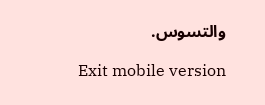والتسوس.

Exit mobile version